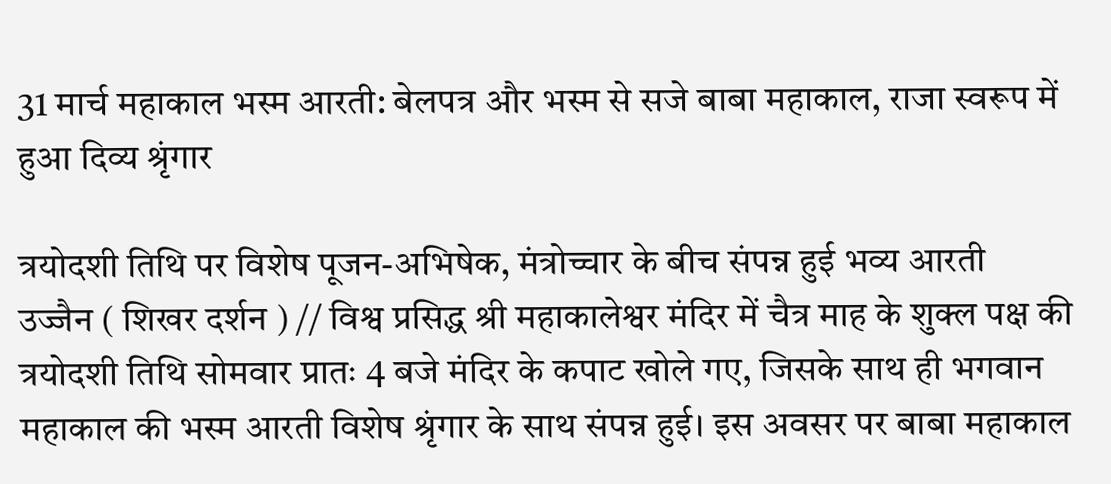31 मार्च महाकाल भस्म आरती: बेलपत्र और भस्म से सजे बाबा महाकाल, राजा स्वरूप में हुआ दिव्य श्रृंगार

त्रयोदशी तिथि पर विशेष पूजन-अभिषेक, मंत्रोच्चार के बीच संपन्न हुई भव्य आरती
उज्जैन ( शिखर दर्शन ) // विश्व प्रसिद्ध श्री महाकालेश्वर मंदिर में चैत्र माह के शुक्ल पक्ष की त्रयोदशी तिथि सोमवार प्रातः 4 बजे मंदिर के कपाट खोले गए, जिसके साथ ही भगवान महाकाल की भस्म आरती विशेष श्रृंगार के साथ संपन्न हुई। इस अवसर पर बाबा महाकाल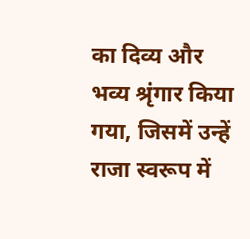का दिव्य और भव्य श्रृंगार किया गया, जिसमें उन्हें राजा स्वरूप में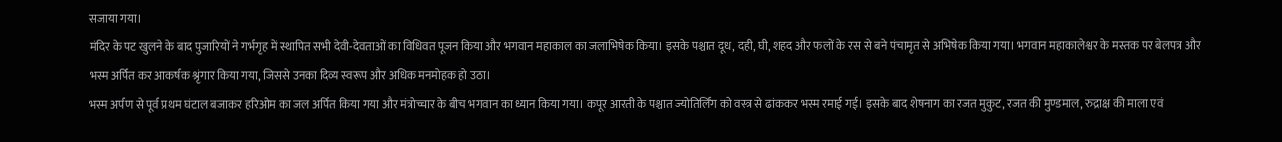सजाया गया।
मंदिर के पट खुलने के बाद पुजारियों ने गर्भगृह में स्थापित सभी देवी-देवताओं का विधिवत पूजन किया और भगवान महाकाल का जलाभिषेक किया। इसके पश्चात दूध, दही, घी, शहद और फलों के रस से बने पंचामृत से अभिषेक किया गया। भगवान महाकालेश्वर के मस्तक पर बेलपत्र और भस्म अर्पित कर आकर्षक श्रृंगार किया गया, जिससे उनका दिव्य स्वरूप और अधिक मनमोहक हो उठा।
भस्म अर्पण से पूर्व प्रथम घंटाल बजाकर हरिओम का जल अर्पित किया गया और मंत्रोच्चार के बीच भगवान का ध्यान किया गया। कपूर आरती के पश्चात ज्योतिर्लिंग को वस्त्र से ढांककर भस्म रमाई गई। इसके बाद शेषनाग का रजत मुकुट, रजत की मुण्डमाल, रुद्राक्ष की माला एवं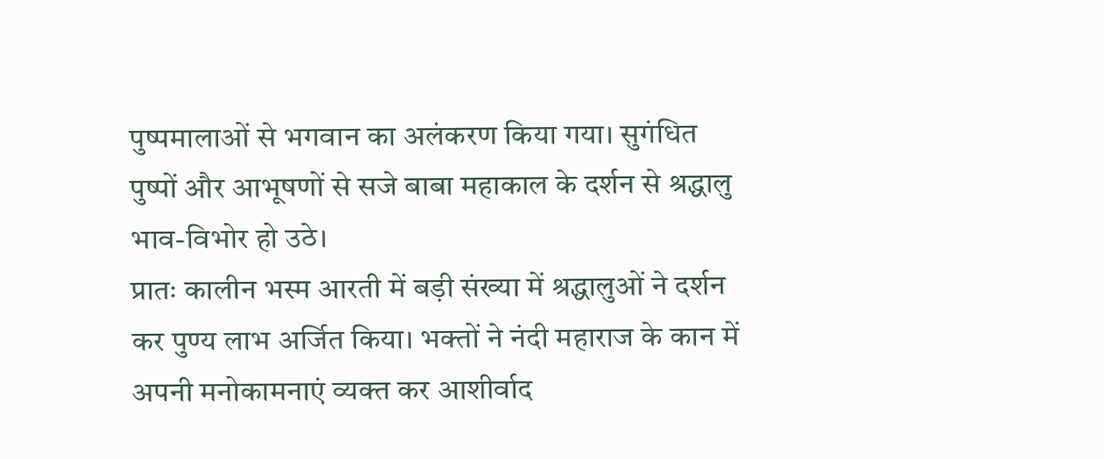पुष्पमालाओं से भगवान का अलंकरण किया गया। सुगंधित पुष्पों और आभूषणों से सजे बाबा महाकाल के दर्शन से श्रद्धालु भाव-विभोर हो उठे।
प्रातः कालीन भस्म आरती में बड़ी संख्या में श्रद्धालुओं ने दर्शन कर पुण्य लाभ अर्जित किया। भक्तों ने नंदी महाराज के कान में अपनी मनोकामनाएं व्यक्त कर आशीर्वाद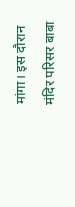मांगा। इस दौरान मंदिर परिसर बाबा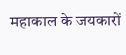महाकाल के जयकारों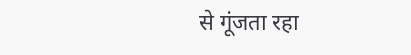से गूंजता रहा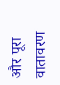और पूरा वातावरण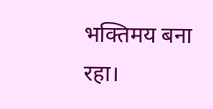भक्तिमय बना रहा।